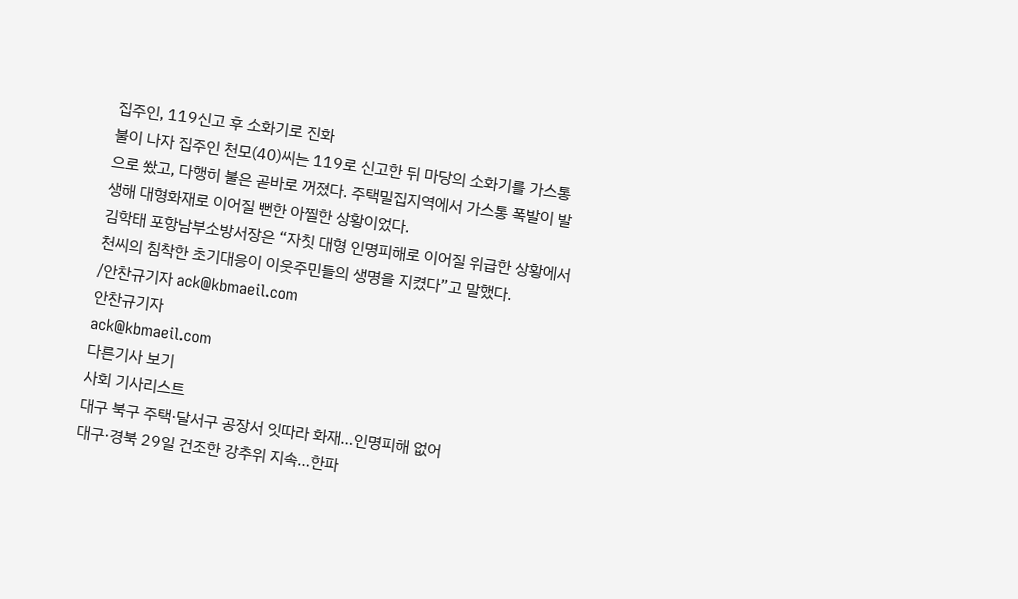집주인, 119신고 후 소화기로 진화
불이 나자 집주인 천모(40)씨는 119로 신고한 뒤 마당의 소화기를 가스통으로 쐈고, 다행히 불은 곧바로 꺼졌다. 주택밀집지역에서 가스통 폭발이 발생해 대형화재로 이어질 뻔한 아찔한 상황이었다.
김학태 포항남부소방서장은 “자칫 대형 인명피해로 이어질 위급한 상황에서 천씨의 침착한 초기대응이 이웃주민들의 생명을 지켰다”고 말했다.
/안찬규기자 ack@kbmaeil.com
안찬규기자
ack@kbmaeil.com
다른기사 보기
사회 기사리스트
대구 북구 주택·달서구 공장서 잇따라 화재…인명피해 없어
대구·경북 29일 건조한 강추위 지속…한파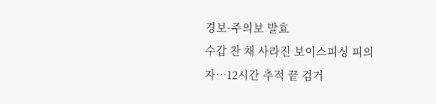경보·주의보 발효
수갑 찬 채 사라진 보이스피싱 피의자…12시간 추적 끝 검거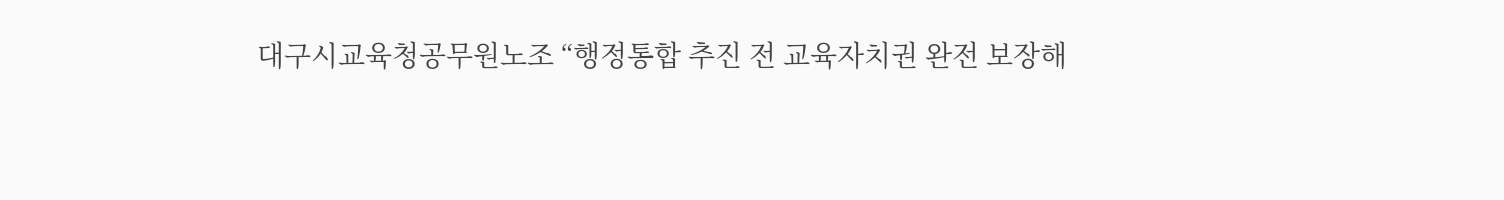대구시교육청공무원노조 “행정통합 추진 전 교육자치권 완전 보장해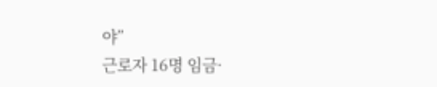야”
근로자 16명 임금·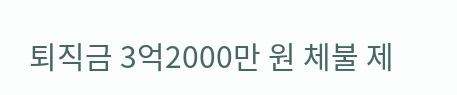퇴직금 3억2000만 원 체불 제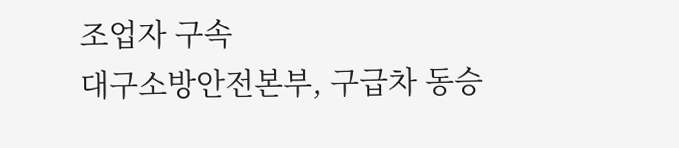조업자 구속
대구소방안전본부, 구급차 동승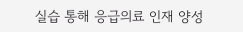실습 통해 응급의료 인재 양성